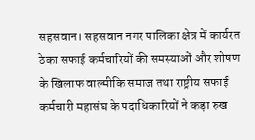सहसवान। सहसवान नगर पालिका क्षेत्र में कार्यरत ठेका सफाई कर्मचारियों की समस्याओं और शोषण के खिलाफ वाल्मीकि समाज तथा राष्ट्रीय सफाई कर्मचारी महासंघ के पदाधिकारियों ने कड़ा रुख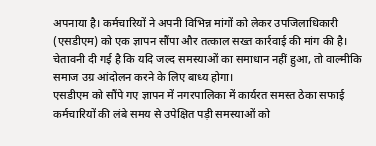अपनाया है। कर्मचारियों ने अपनी विभिन्न मांगों को लेकर उपजिलाधिकारी (एसडीएम) को एक ज्ञापन सौंपा और तत्काल सख्त कार्रवाई की मांग की है। चेतावनी दी गई है कि यदि जल्द समस्याओं का समाधान नहीं हुआ, तो वाल्मीकि समाज उग्र आंदोलन करने के लिए बाध्य होगा।
एसडीएम को सौंपे गए ज्ञापन में नगरपालिका में कार्यरत समस्त ठेका सफाई कर्मचारियों की लंबे समय से उपेक्षित पड़ी समस्याओं को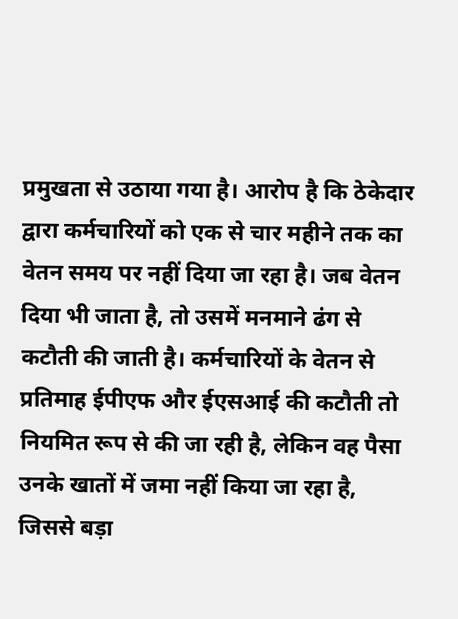प्रमुखता से उठाया गया है। आरोप है कि ठेकेदार द्वारा कर्मचारियों को एक से चार महीने तक का वेतन समय पर नहीं दिया जा रहा है। जब वेतन दिया भी जाता है, तो उसमें मनमाने ढंग से कटौती की जाती है। कर्मचारियों के वेतन से प्रतिमाह ईपीएफ और ईएसआई की कटौती तो नियमित रूप से की जा रही है, लेकिन वह पैसा उनके खातों में जमा नहीं किया जा रहा है, जिससे बड़ा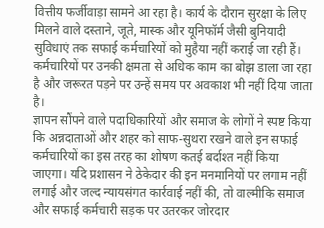वित्तीय फर्जीवाड़ा सामने आ रहा है। कार्य के दौरान सुरक्षा के लिए मिलने वाले दस्ताने, जूते, मास्क और यूनिफॉर्म जैसी बुनियादी सुविधाएं तक सफाई कर्मचारियों को मुहैया नहीं कराई जा रही हैं। कर्मचारियों पर उनकी क्षमता से अधिक काम का बोझ डाला जा रहा है और जरूरत पड़ने पर उन्हें समय पर अवकाश भी नहीं दिया जाता है।
ज्ञापन सौंपने वाले पदाधिकारियों और समाज के लोगों ने स्पष्ट किया कि अन्नदाताओं और शहर को साफ-सुथरा रखने वाले इन सफाई कर्मचारियों का इस तरह का शोषण कतई बर्दाश्त नहीं किया जाएगा। यदि प्रशासन ने ठेकेदार की इन मनमानियों पर लगाम नहीं लगाई और जल्द न्यायसंगत कार्रवाई नहीं की, तो वाल्मीकि समाज और सफाई कर्मचारी सड़क पर उतरकर जोरदार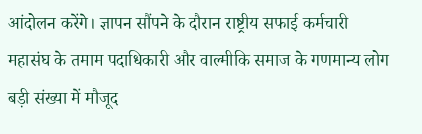आंदोलन करेंगे। ज्ञापन सौंपने के दौरान राष्ट्रीय सफाई कर्मचारी महासंघ के तमाम पदाधिकारी और वाल्मीकि समाज के गणमान्य लोग बड़ी संख्या में मौजूद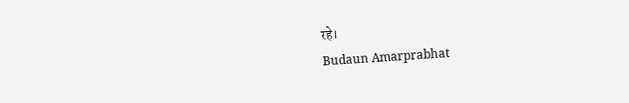रहे।
Budaun Amarprabhat